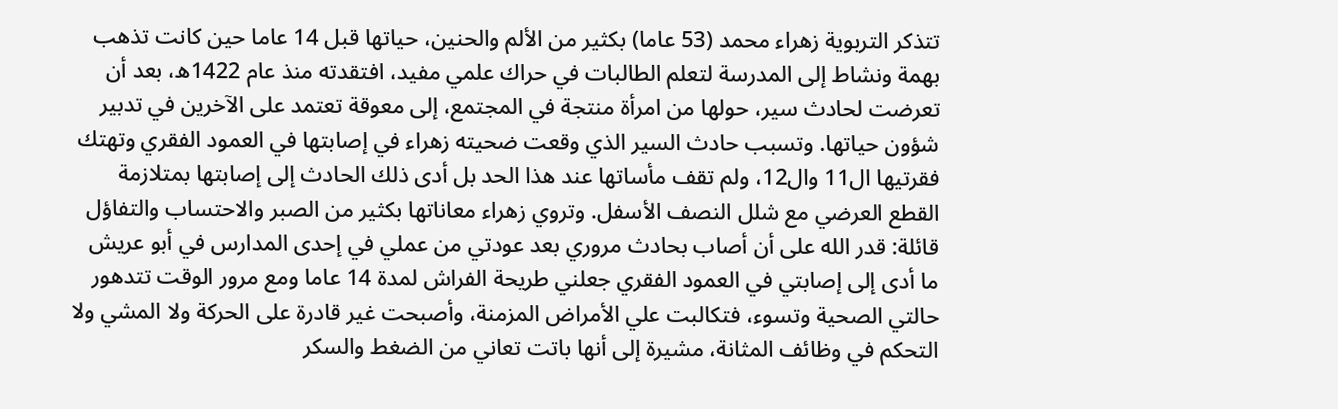تتذكر التربوية زهراء محمد (53 عاما) بكثير من الألم والحنين، حياتها قبل 14 عاما حين كانت تذهب بهمة ونشاط إلى المدرسة لتعلم الطالبات في حراك علمي مفيد، افتقدته منذ عام 1422ه، بعد أن تعرضت لحادث سير، حولها من امرأة منتجة في المجتمع، إلى معوقة تعتمد على الآخرين في تدبير شؤون حياتها. وتسبب حادث السير الذي وقعت ضحيته زهراء في إصابتها في العمود الفقري وتهتك فقرتيها ال11 وال12، ولم تقف مأساتها عند هذا الحد بل أدى ذلك الحادث إلى إصابتها بمتلازمة القطع العرضي مع شلل النصف الأسفل. وتروي زهراء معاناتها بكثير من الصبر والاحتساب والتفاؤل قائلة: قدر الله على أن أصاب بحادث مروري بعد عودتي من عملي في إحدى المدارس في أبو عريش ما أدى إلى إصابتي في العمود الفقري جعلني طريحة الفراش لمدة 14 عاما ومع مرور الوقت تتدهور حالتي الصحية وتسوء، فتكالبت علي الأمراض المزمنة، وأصبحت غير قادرة على الحركة ولا المشي ولا التحكم في وظائف المثانة، مشيرة إلى أنها باتت تعاني من الضغط والسكر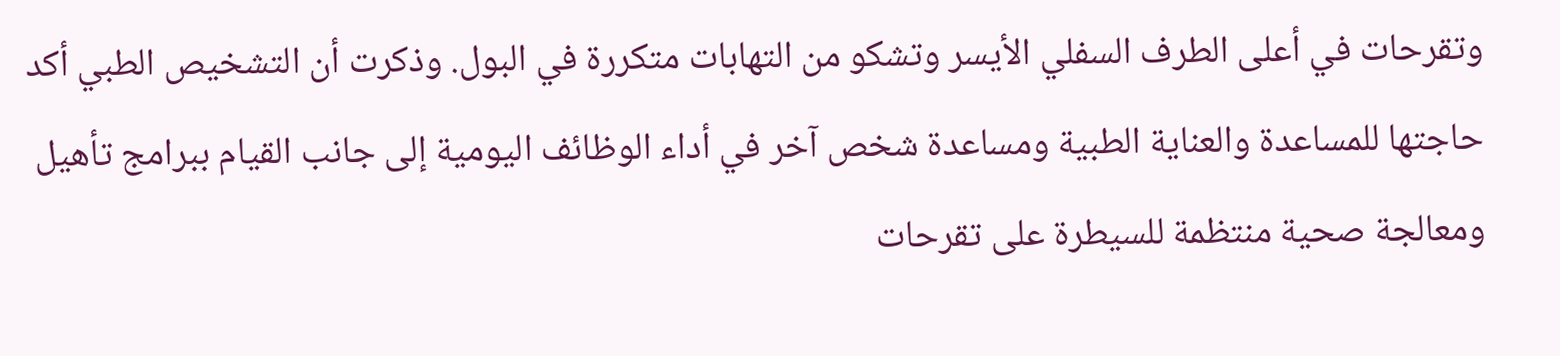وتقرحات في أعلى الطرف السفلي الأيسر وتشكو من التهابات متكررة في البول. وذكرت أن التشخيص الطبي أكد حاجتها للمساعدة والعناية الطبية ومساعدة شخص آخر في أداء الوظائف اليومية إلى جانب القيام ببرامج تأهيل ومعالجة صحية منتظمة للسيطرة على تقرحات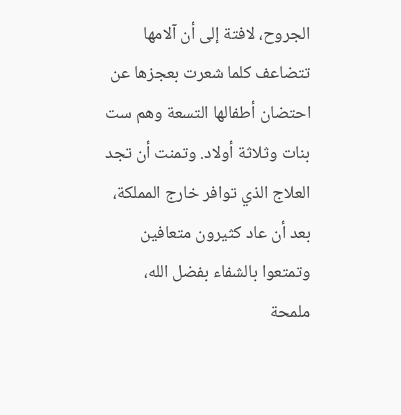الجروح، لافتة إلى أن آلامها تتضاعف كلما شعرت بعجزها عن احتضان أطفالها التسعة وهم ست بنات وثلاثة أولاد. وتمنت أن تجد العلاج الذي توافر خارج المملكة، بعد أن عاد كثيرون متعافين وتمتعوا بالشفاء بفضل الله، ملمحة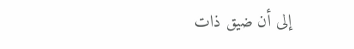إلى أن ضيق ذات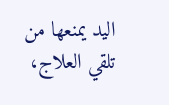اليد يمنعها من تلقي العلاج،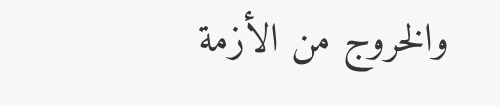والخروج من الأزمة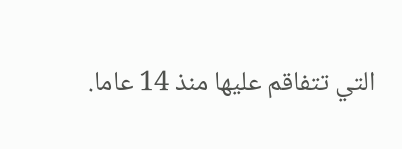التي تتفاقم عليها منذ 14 عاما.